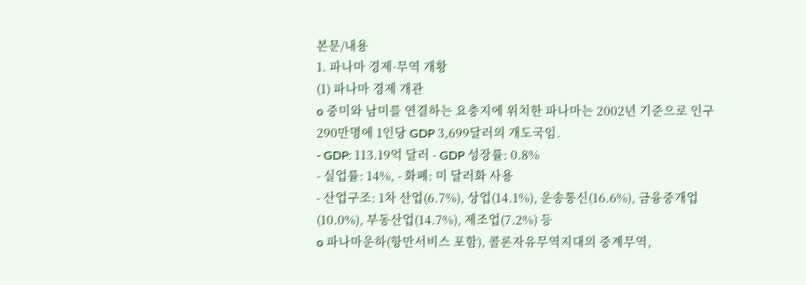본문/내용
1. 파나마 경제·무역 개황
(1) 파나마 경제 개관
o 중미와 남미를 연결하는 요충지에 위치한 파나마는 2002년 기준으로 인구 290만명에 1인당 GDP 3,699달러의 개도국임.
- GDP: 113.19억 달러 - GDP 성장률: 0.8%
- 실업률: 14%, - 화폐: 미 달러화 사용
- 산업구조: 1차 산업(6.7%), 상업(14.1%), 운송통신(16.6%), 금융중개업(10.0%), 부동산업(14.7%), 제조업(7.2%) 등
o 파나마운하(항만서비스 포함), 콜론자유무역지대의 중계무역,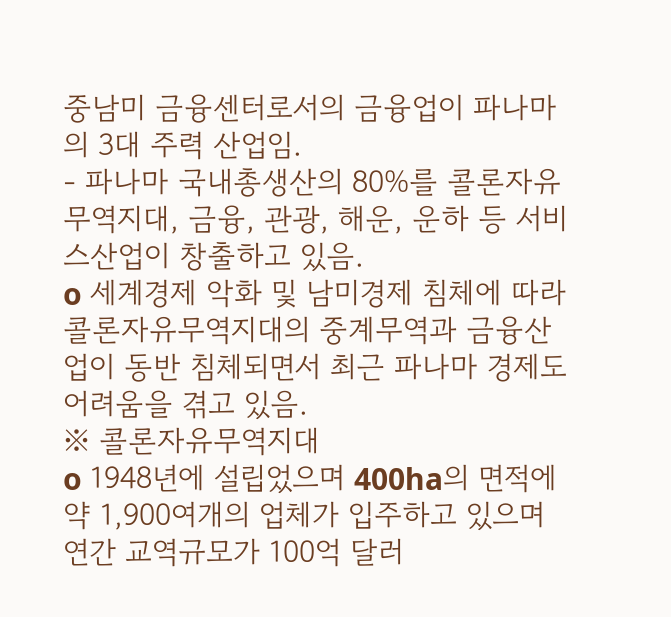중남미 금융센터로서의 금융업이 파나마의 3대 주력 산업임.
- 파나마 국내총생산의 80%를 콜론자유무역지대, 금융, 관광, 해운, 운하 등 서비스산업이 창출하고 있음.
o 세계경제 악화 및 남미경제 침체에 따라 콜론자유무역지대의 중계무역과 금융산업이 동반 침체되면서 최근 파나마 경제도 어려움을 겪고 있음.
※ 콜론자유무역지대
o 1948년에 설립었으며 400ha의 면적에 약 1,900여개의 업체가 입주하고 있으며 연간 교역규모가 100억 달러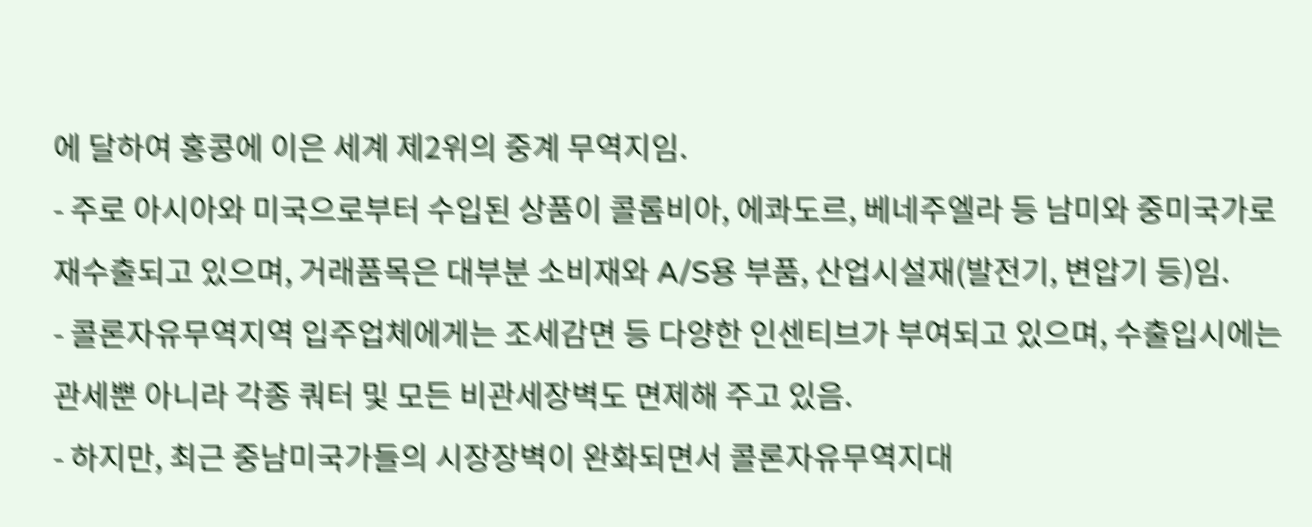에 달하여 홍콩에 이은 세계 제2위의 중계 무역지임.
- 주로 아시아와 미국으로부터 수입된 상품이 콜롬비아, 에콰도르, 베네주엘라 등 남미와 중미국가로 재수출되고 있으며, 거래품목은 대부분 소비재와 A/S용 부품, 산업시설재(발전기, 변압기 등)임.
- 콜론자유무역지역 입주업체에게는 조세감면 등 다양한 인센티브가 부여되고 있으며, 수출입시에는 관세뿐 아니라 각종 쿼터 및 모든 비관세장벽도 면제해 주고 있음.
- 하지만, 최근 중남미국가들의 시장장벽이 완화되면서 콜론자유무역지대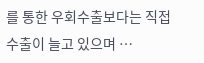를 통한 우회수출보다는 직접수출이 늘고 있으며 …